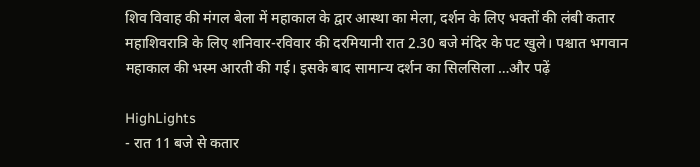शिव विवाह की मंगल बेला में महाकाल के द्वार आस्था का मेला, दर्शन के लिए भक्तों की लंबी कतार
महाशिवरात्रि के लिए शनिवार-रविवार की दरमियानी रात 2.30 बजे मंदिर के पट खुले। पश्चात भगवान महाकाल की भस्म आरती की गई। इसके बाद सामान्य दर्शन का सिलसिला …और पढ़ें

HighLights
- रात 11 बजे से कतार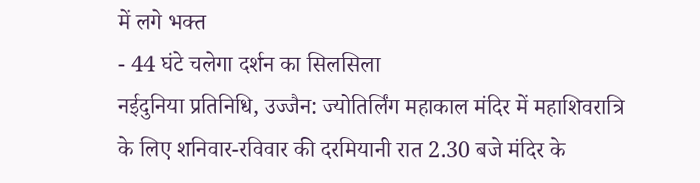में लगे भक्त
- 44 घंटे चलेगा दर्शन का सिलसिला
नईदुनिया प्रतिनिधि, उज्जैन: ज्योतिर्लिंग महाकाल मंदिर में महाशिवरात्रि के लिए शनिवार-रविवार की दरमियानी रात 2.30 बजे मंदिर के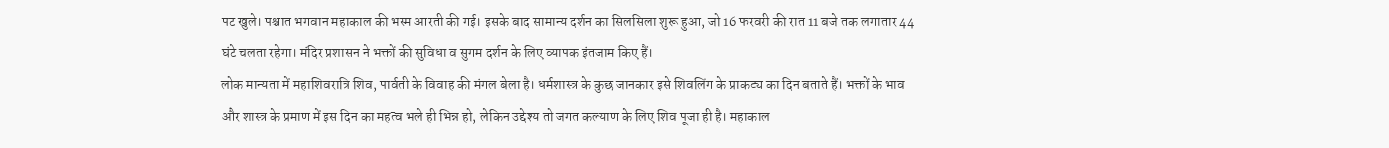पट खुले। पश्चात भगवान महाकाल की भस्म आरती की गई। इसके बाद सामान्य दर्शन का सिलसिला शुरू हुआ, जो 16 फरवरी की रात 11 बजे तक लगातार 44 घंटे चलता रहेगा। मंदिर प्रशासन ने भक्तों की सुविधा व सुगम दर्शन के लिए व्यापक इंतजाम किए हैं।
लोक मान्यता में महाशिवरात्रि शिव, पार्वती के विवाह की मंगल बेला है। धर्मशास्त्र के कुछ जानकार इसे शिवलिंग के प्राकट्य का दिन बताते हैं। भक्तों के भाव और शास्त्र के प्रमाण में इस दिन का महत्व भले ही भिन्न हो, लेकिन उद्देश्य तो जगत कल्याण के लिए शिव पूजा ही है। महाकाल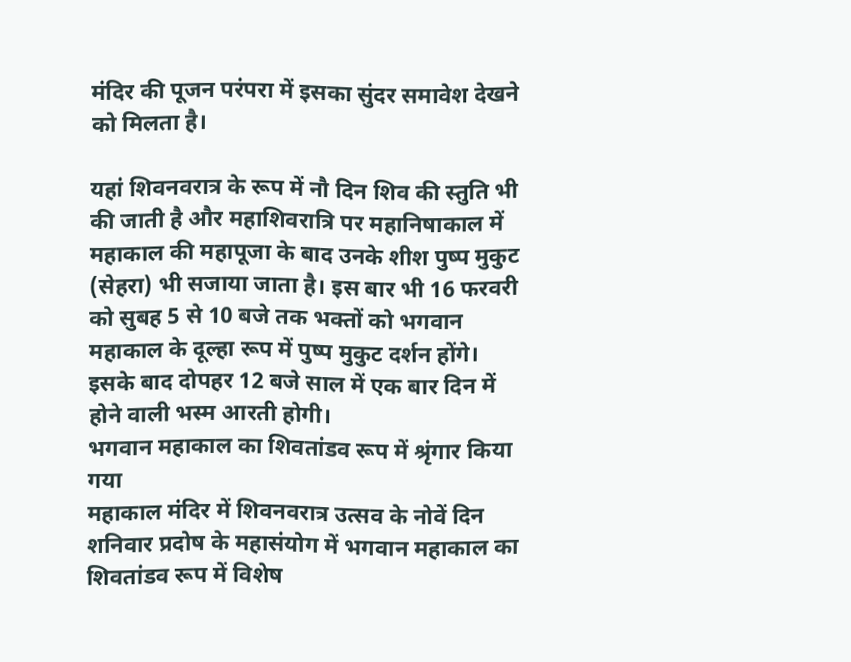मंदिर की पूजन परंपरा में इसका सुंदर समावेश देखने को मिलता है।

यहां शिवनवरात्र के रूप में नौ दिन शिव की स्तुति भी की जाती है और महाशिवरात्रि पर महानिषाकाल में महाकाल की महापूजा के बाद उनके शीश पुष्प मुकुट (सेहरा) भी सजाया जाता है। इस बार भी 16 फरवरी को सुबह 5 से 10 बजे तक भक्तों को भगवान महाकाल के दूल्हा रूप में पुष्प मुकुट दर्शन होंगे। इसके बाद दोपहर 12 बजे साल में एक बार दिन में होने वाली भस्म आरती होगी।
भगवान महाकाल का शिवतांडव रूप में श्रृंगार किया गया
महाकाल मंदिर में शिवनवरात्र उत्सव के नोवें दिन शनिवार प्रदोष के महासंयोग में भगवान महाकाल का शिवतांडव रूप में विशेष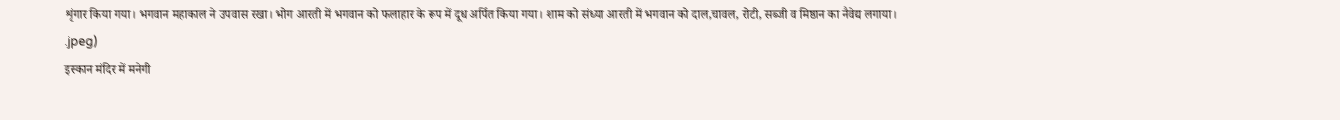शृंगार किया गया। भगवान महाकाल ने उपवास रखा। भोग आरती में भगवान को फलाहार के रूप में दूध अर्पित किया गया। शाम को संध्या आरती में भगवान को दाल,चावल, रोटी, सब्जी व मिष्ठान का नैवेद्य लगाया।
.jpeg)
इस्कान मंदिर में मनेगी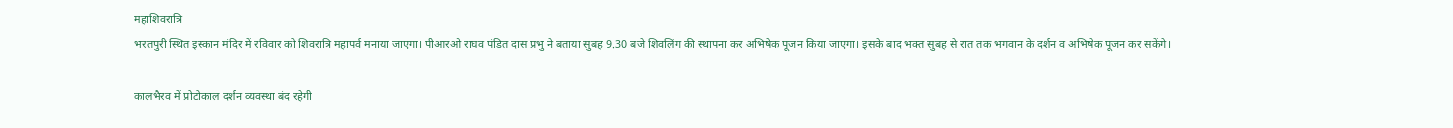महाशिवरात्रि
भरतपुरी स्थित इस्कान मंदिर में रविवार को शिवरात्रि महापर्व मनाया जाएगा। पीआरओ राघव पंडित दास प्रभु ने बताया सुबह 9.30 बजे शिवलिंग की स्थापना कर अभिषेक पूजन किया जाएगा। इसके बाद भक्त सुबह से रात तक भगवान के दर्शन व अभिषेक पूजन कर सकेंगे।

कालभैरव में प्रोटोकाल दर्शन व्यवस्था बंद रहेगी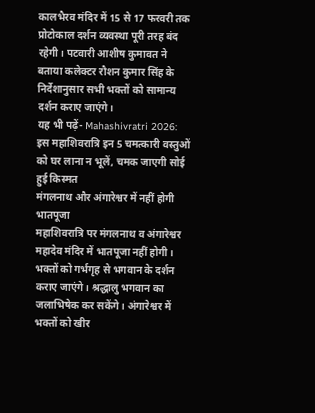कालभैरव मंदिर में 15 से 17 फरवरी तक प्रोटोकाल दर्शन व्यवस्था पूरी तरह बंद रहेगी। पटवारी आशीष कुमावत ने बताया कलेक्टर रौशन कुमार सिंह के निर्देशानुसार सभी भक्तों को सामान्य दर्शन कराए जाएंगे।
यह भी पढ़ें- Mahashivratri 2026: इस महाशिवरात्रि इन 5 चमत्कारी वस्तुओं को घर लाना न भूलें, चमक जाएगी सोई हुई किस्मत
मंगलनाथ और अंगारेश्वर में नहीं होगी भातपूजा
महाशिवरात्रि पर मंगलनाथ व अंगारेश्वर महादेव मंदिर में भातपूजा नहीं होगी। भक्तों को गर्भगृह से भगवान के दर्शन कराए जाएंगे। श्रद्धालु भगवान का जलाभिषेक कर सकेंगे। अंगारेश्वर में भक्तों को खीर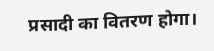प्रसादी का वितरण होगा।